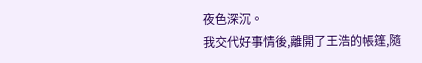夜色深沉。
我交代好事情後,離開了王浩的帳篷,隨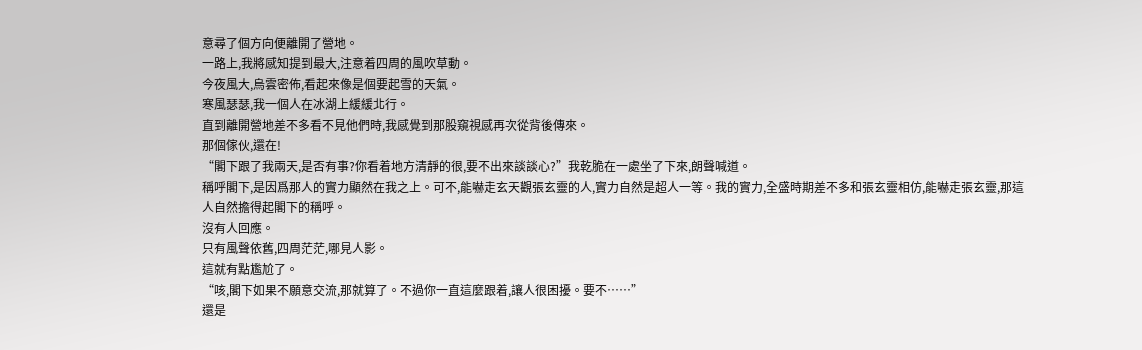意尋了個方向便離開了營地。
一路上,我將感知提到最大,注意着四周的風吹草動。
今夜風大,烏雲密佈,看起來像是個要起雪的天氣。
寒風瑟瑟,我一個人在冰湖上緩緩北行。
直到離開營地差不多看不見他們時,我感覺到那股窺視感再次從背後傳來。
那個傢伙,還在!
“閣下跟了我兩天,是否有事?你看着地方清靜的很,要不出來談談心?”我乾脆在一處坐了下來,朗聲喊道。
稱呼閣下,是因爲那人的實力顯然在我之上。可不,能嚇走玄天觀張玄靈的人,實力自然是超人一等。我的實力,全盛時期差不多和張玄靈相仿,能嚇走張玄靈,那這人自然擔得起閣下的稱呼。
沒有人回應。
只有風聲依舊,四周茫茫,哪見人影。
這就有點尷尬了。
“咳,閣下如果不願意交流,那就算了。不過你一直這麼跟着,讓人很困擾。要不……”
還是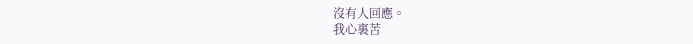沒有人回應。
我心裏苦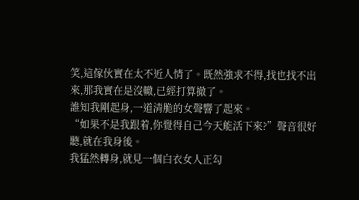笑,這傢伙實在太不近人情了。既然強求不得,找也找不出來,那我實在是沒轍,已經打算撤了。
誰知我剛起身,一道清脆的女聲響了起來。
“如果不是我跟着,你覺得自己今天能活下來?”聲音很好聽,就在我身後。
我猛然轉身,就見一個白衣女人正勾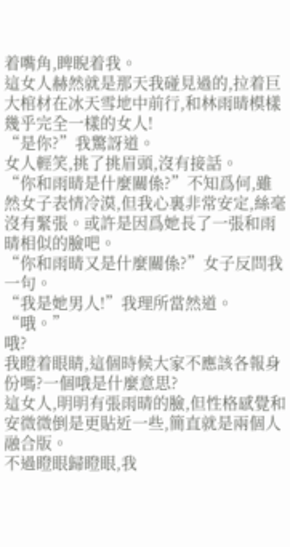着嘴角,睥睨着我。
這女人赫然就是那天我碰見過的,拉着巨大棺材在冰天雪地中前行,和林雨晴模樣幾乎完全一樣的女人!
“是你?”我驚訝道。
女人輕笑,挑了挑眉頭,沒有接話。
“你和雨晴是什麼關係?”不知爲何,雖然女子表情冷漠,但我心裏非常安定,絲毫沒有緊張。或許是因爲她長了一張和雨晴相似的臉吧。
“你和雨晴又是什麼關係?”女子反問我一句。
“我是她男人!”我理所當然道。
“哦。”
哦?
我瞪着眼睛,這個時候大家不應該各報身份嗎?一個哦是什麼意思?
這女人,明明有張雨晴的臉,但性格感覺和安微微倒是更貼近一些,簡直就是兩個人融合版。
不過瞪眼歸瞪眼,我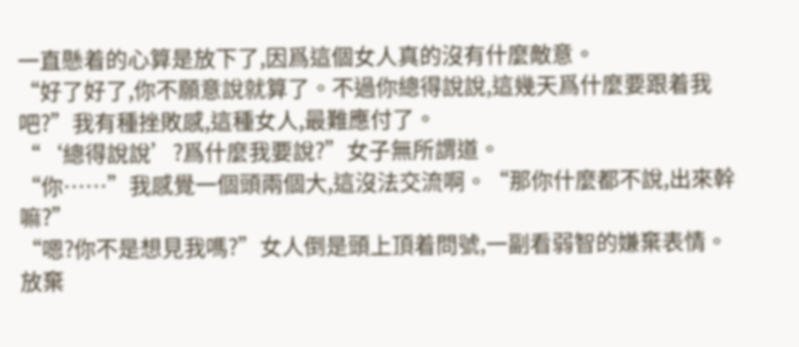一直懸着的心算是放下了,因爲這個女人真的沒有什麼敵意。
“好了好了,你不願意說就算了。不過你總得說說,這幾天爲什麼要跟着我吧?”我有種挫敗感,這種女人,最難應付了。
“‘總得說說’?爲什麼我要說?”女子無所謂道。
“你……”我感覺一個頭兩個大,這沒法交流啊。“那你什麼都不說,出來幹嘛?”
“嗯?你不是想見我嗎?”女人倒是頭上頂着問號,一副看弱智的嫌棄表情。
放棄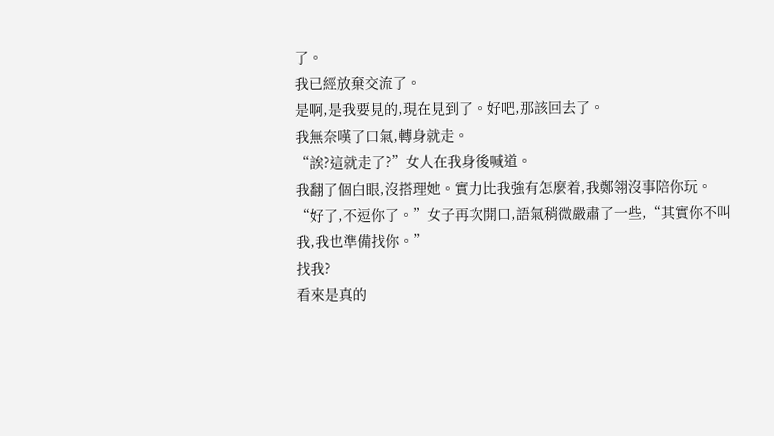了。
我已經放棄交流了。
是啊,是我要見的,現在見到了。好吧,那該回去了。
我無奈嘆了口氣,轉身就走。
“誒?這就走了?”女人在我身後喊道。
我翻了個白眼,沒搭理她。實力比我強有怎麼着,我鄭翎沒事陪你玩。
“好了,不逗你了。”女子再次開口,語氣稍微嚴肅了一些,“其實你不叫我,我也準備找你。”
找我?
看來是真的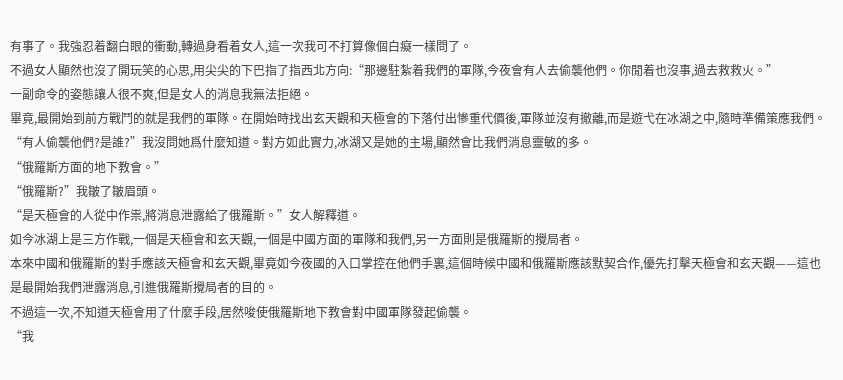有事了。我強忍着翻白眼的衝動,轉過身看着女人,這一次我可不打算像個白癡一樣問了。
不過女人顯然也沒了開玩笑的心思,用尖尖的下巴指了指西北方向:“那邊駐紮着我們的軍隊,今夜會有人去偷襲他們。你閒着也沒事,過去救救火。”
一副命令的姿態讓人很不爽,但是女人的消息我無法拒絕。
畢竟,最開始到前方戰鬥的就是我們的軍隊。在開始時找出玄天觀和天極會的下落付出慘重代價後,軍隊並沒有撤離,而是遊弋在冰湖之中,隨時準備策應我們。
“有人偷襲他們?是誰?”我沒問她爲什麼知道。對方如此實力,冰湖又是她的主場,顯然會比我們消息靈敏的多。
“俄羅斯方面的地下教會。”
“俄羅斯?”我皺了皺眉頭。
“是天極會的人從中作祟,將消息泄露給了俄羅斯。”女人解釋道。
如今冰湖上是三方作戰,一個是天極會和玄天觀,一個是中國方面的軍隊和我們,另一方面則是俄羅斯的攪局者。
本來中國和俄羅斯的對手應該天極會和玄天觀,畢竟如今夜國的入口掌控在他們手裏,這個時候中國和俄羅斯應該默契合作,優先打擊天極會和玄天觀——這也是最開始我們泄露消息,引進俄羅斯攪局者的目的。
不過這一次,不知道天極會用了什麼手段,居然唆使俄羅斯地下教會對中國軍隊發起偷襲。
“我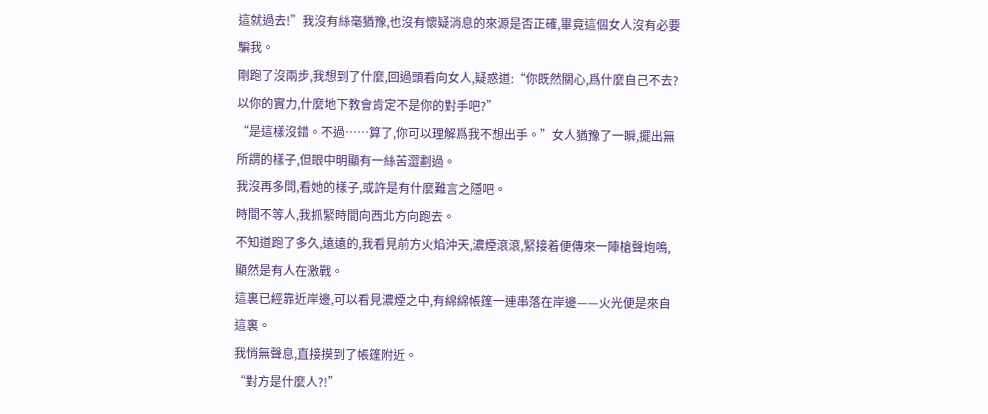這就過去!”我沒有絲毫猶豫,也沒有懷疑消息的來源是否正確,畢竟這個女人沒有必要騙我。
剛跑了沒兩步,我想到了什麼,回過頭看向女人,疑惑道:“你既然關心,爲什麼自己不去?以你的實力,什麼地下教會肯定不是你的對手吧?”
“是這樣沒錯。不過……算了,你可以理解爲我不想出手。”女人猶豫了一瞬,擺出無所謂的樣子,但眼中明顯有一絲苦澀劃過。
我沒再多問,看她的樣子,或許是有什麼難言之隱吧。
時間不等人,我抓緊時間向西北方向跑去。
不知道跑了多久,遠遠的,我看見前方火焰沖天,濃煙滾滾,緊接着便傳來一陣槍聲炮鳴,顯然是有人在激戰。
這裏已經靠近岸邊,可以看見濃煙之中,有綿綿帳篷一連串落在岸邊——火光便是來自這裏。
我悄無聲息,直接摸到了帳篷附近。
“對方是什麼人?!”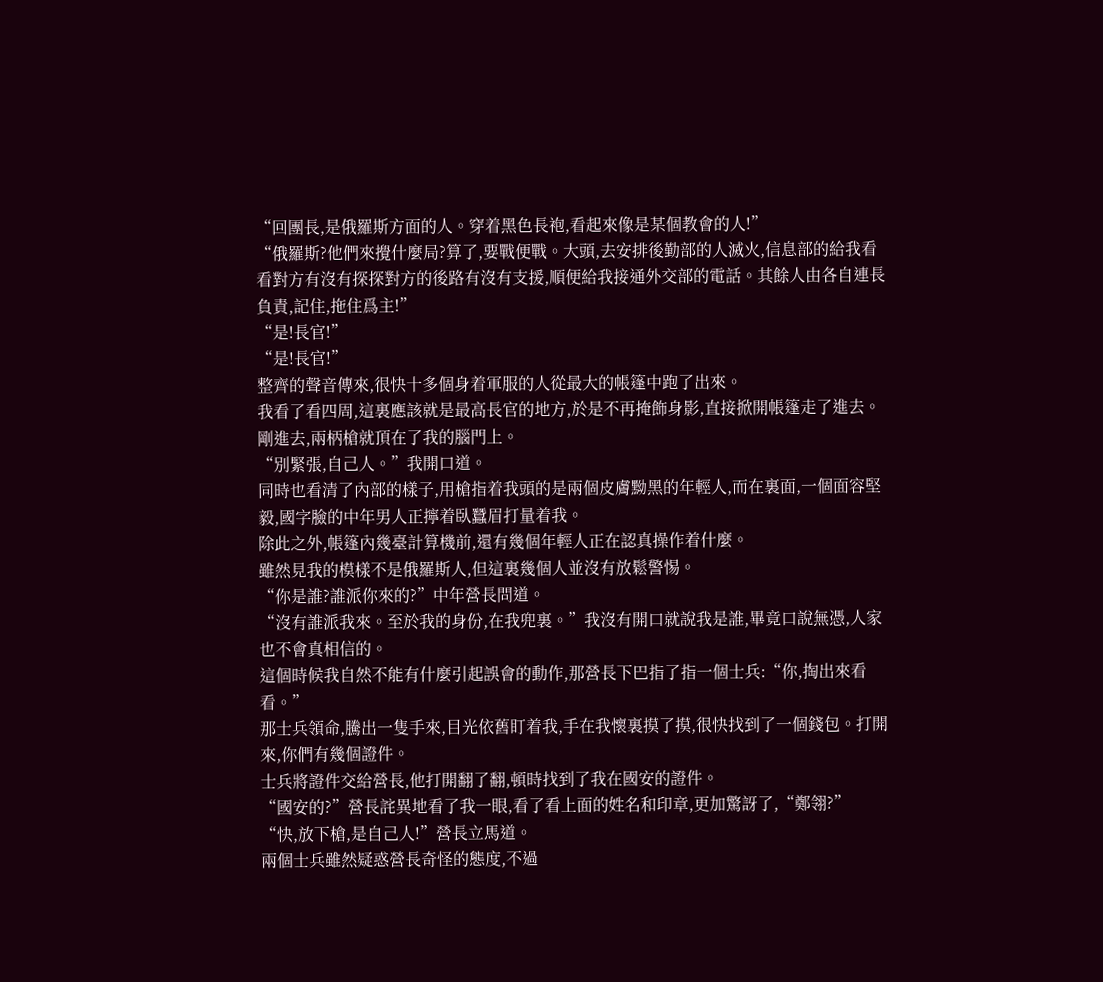“回團長,是俄羅斯方面的人。穿着黑色長袍,看起來像是某個教會的人!”
“俄羅斯?他們來攪什麼局?算了,要戰便戰。大頭,去安排後勤部的人滅火,信息部的給我看看對方有沒有探探對方的後路有沒有支援,順便給我接通外交部的電話。其餘人由各自連長負責,記住,拖住爲主!”
“是!長官!”
“是!長官!”
整齊的聲音傳來,很快十多個身着軍服的人從最大的帳篷中跑了出來。
我看了看四周,這裏應該就是最高長官的地方,於是不再掩飾身影,直接掀開帳篷走了進去。
剛進去,兩柄槍就頂在了我的腦門上。
“別緊張,自己人。”我開口道。
同時也看清了內部的樣子,用槍指着我頭的是兩個皮膚黝黑的年輕人,而在裏面,一個面容堅毅,國字臉的中年男人正擰着臥蠶眉打量着我。
除此之外,帳篷內幾臺計算機前,還有幾個年輕人正在認真操作着什麼。
雖然見我的模樣不是俄羅斯人,但這裏幾個人並沒有放鬆警惕。
“你是誰?誰派你來的?”中年營長問道。
“沒有誰派我來。至於我的身份,在我兜裏。”我沒有開口就說我是誰,畢竟口說無憑,人家也不會真相信的。
這個時候我自然不能有什麼引起誤會的動作,那營長下巴指了指一個士兵:“你,掏出來看看。”
那士兵領命,騰出一隻手來,目光依舊盯着我,手在我懷裏摸了摸,很快找到了一個錢包。打開來,你們有幾個證件。
士兵將證件交給營長,他打開翻了翻,頓時找到了我在國安的證件。
“國安的?”營長詫異地看了我一眼,看了看上面的姓名和印章,更加驚訝了,“鄭翎?”
“快,放下槍,是自己人!”營長立馬道。
兩個士兵雖然疑惑營長奇怪的態度,不過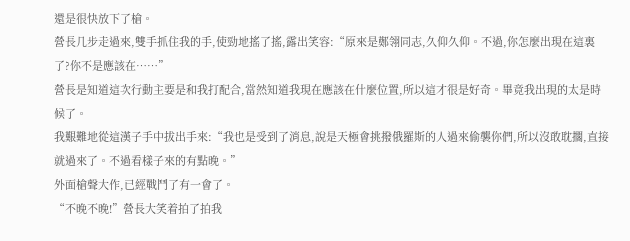還是很快放下了槍。
營長几步走過來,雙手抓住我的手,使勁地搖了搖,露出笑容:“原來是鄭翎同志,久仰久仰。不過,你怎麼出現在這裏了?你不是應該在……”
營長是知道這次行動主要是和我打配合,當然知道我現在應該在什麼位置,所以這才很是好奇。畢竟我出現的太是時候了。
我艱難地從這漢子手中拔出手來:“我也是受到了消息,說是天極會挑撥俄羅斯的人過來偷襲你們,所以沒敢耽擱,直接就過來了。不過看樣子來的有點晚。”
外面槍聲大作,已經戰鬥了有一會了。
“不晚不晚!”營長大笑着拍了拍我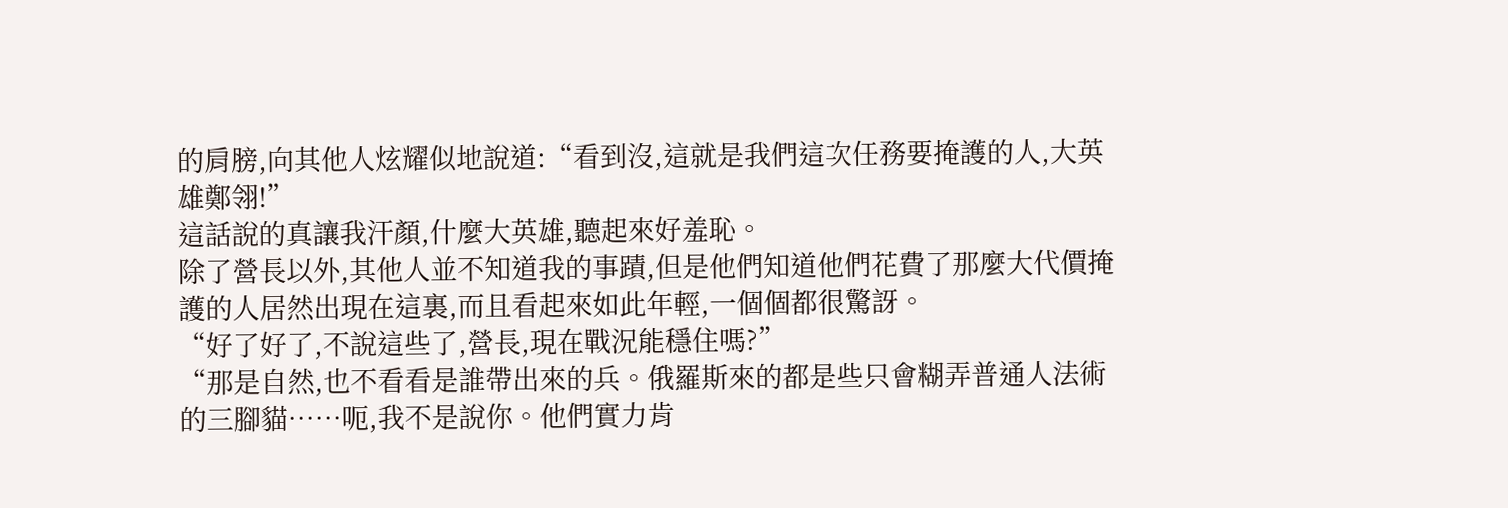的肩膀,向其他人炫耀似地說道:“看到沒,這就是我們這次任務要掩護的人,大英雄鄭翎!”
這話說的真讓我汗顏,什麼大英雄,聽起來好羞恥。
除了營長以外,其他人並不知道我的事蹟,但是他們知道他們花費了那麼大代價掩護的人居然出現在這裏,而且看起來如此年輕,一個個都很驚訝。
“好了好了,不說這些了,營長,現在戰況能穩住嗎?”
“那是自然,也不看看是誰帶出來的兵。俄羅斯來的都是些只會糊弄普通人法術的三腳貓……呃,我不是說你。他們實力肯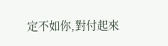定不如你,對付起來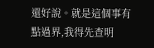還好說。就是這個事有點過界,我得先查明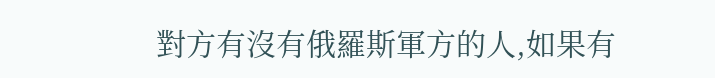對方有沒有俄羅斯軍方的人,如果有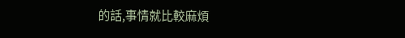的話,事情就比較麻煩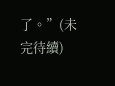了。”(未完待續)